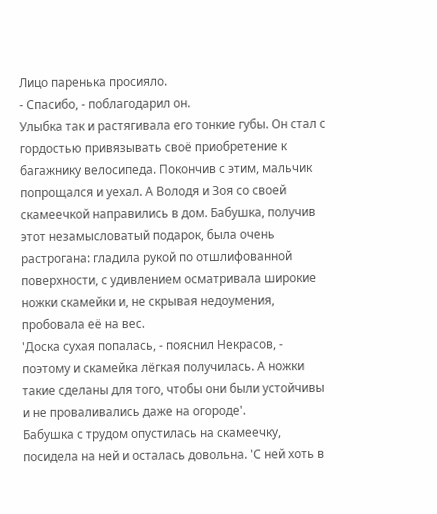Лицо паренька просияло.
- Спасибо, - поблагодарил он.
Улыбка так и растягивала его тонкие губы. Он стал с гордостью привязывать своё приобретение к багажнику велосипеда. Покончив с этим, мальчик попрощался и уехал. А Володя и Зоя со своей скамеечкой направились в дом. Бабушка, получив этот незамысловатый подарок, была очень растрогана: гладила рукой по отшлифованной поверхности, с удивлением осматривала широкие ножки скамейки и, не скрывая недоумения, пробовала её на вес.
'Доска сухая попалась, - пояснил Некрасов, - поэтому и скамейка лёгкая получилась. А ножки такие сделаны для того, чтобы они были устойчивы и не проваливались даже на огороде'.
Бабушка с трудом опустилась на скамеечку, посидела на ней и осталась довольна. 'С ней хоть в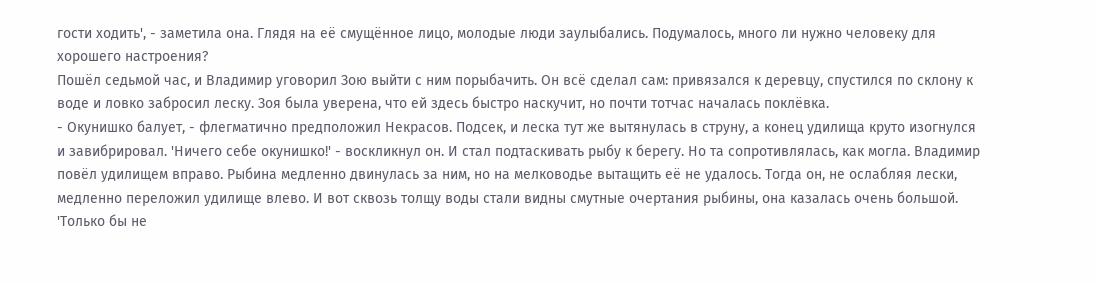гости ходить', - заметила она. Глядя на её смущённое лицо, молодые люди заулыбались. Подумалось, много ли нужно человеку для хорошего настроения?
Пошёл седьмой час, и Владимир уговорил Зою выйти с ним порыбачить. Он всё сделал сам: привязался к деревцу, спустился по склону к воде и ловко забросил леску. Зоя была уверена, что ей здесь быстро наскучит, но почти тотчас началась поклёвка.
- Окунишко балует, - флегматично предположил Некрасов. Подсек, и леска тут же вытянулась в струну, а конец удилища круто изогнулся и завибрировал. 'Ничего себе окунишко!' - воскликнул он. И стал подтаскивать рыбу к берегу. Но та сопротивлялась, как могла. Владимир повёл удилищем вправо. Рыбина медленно двинулась за ним, но на мелководье вытащить её не удалось. Тогда он, не ослабляя лески, медленно переложил удилище влево. И вот сквозь толщу воды стали видны смутные очертания рыбины, она казалась очень большой. 'Только бы не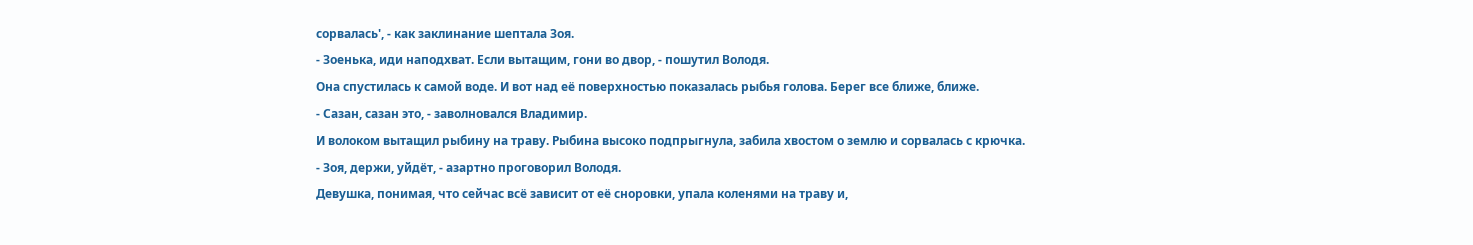сорвалась', - как заклинание шептала Зоя.
- Зоенька, иди наподхват. Если вытащим, гони во двор, - пошутил Володя.
Она спустилась к самой воде. И вот над её поверхностью показалась рыбья голова. Берег все ближе, ближе.
- Сазан, сазан это, - заволновался Владимир.
И волоком вытащил рыбину на траву. Рыбина высоко подпрыгнула, забила хвостом о землю и сорвалась с крючка.
- Зоя, держи, уйдёт, - азартно проговорил Володя.
Девушка, понимая, что сейчас всё зависит от её сноровки, упала коленями на траву и,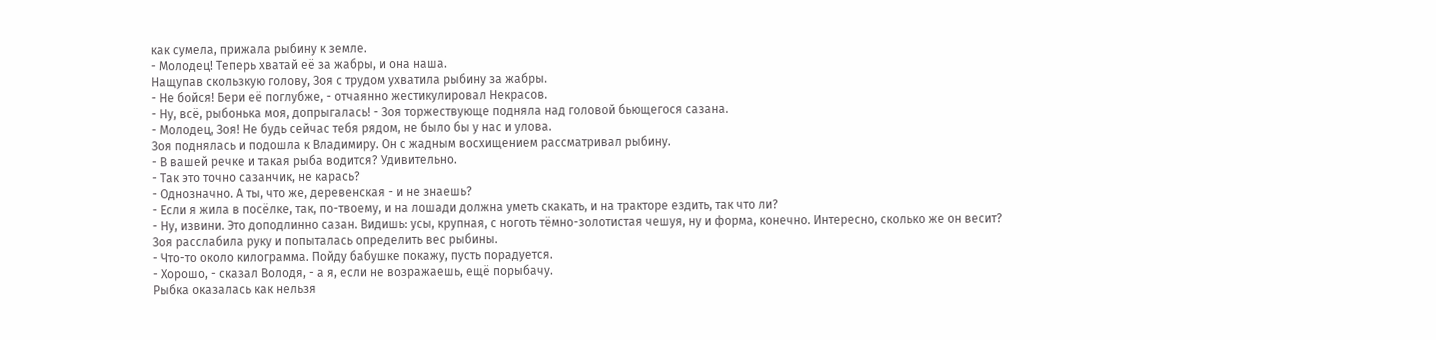как сумела, прижала рыбину к земле.
- Молодец! Теперь хватай её за жабры, и она наша.
Нащупав скользкую голову, Зоя с трудом ухватила рыбину за жабры.
- Не бойся! Бери её поглубже, - отчаянно жестикулировал Некрасов.
- Ну, всё, рыбонька моя, допрыгалась! - Зоя торжествующе подняла над головой бьющегося сазана.
- Молодец, Зоя! Не будь сейчас тебя рядом, не было бы у нас и улова.
Зоя поднялась и подошла к Владимиру. Он с жадным восхищением рассматривал рыбину.
- В вашей речке и такая рыба водится? Удивительно.
- Так это точно сазанчик, не карась?
- Однозначно. А ты, что же, деревенская - и не знаешь?
- Если я жила в посёлке, так, по-твоему, и на лошади должна уметь скакать, и на тракторе ездить, так что ли?
- Ну, извини. Это доподлинно сазан. Видишь: усы, крупная, с ноготь тёмно-золотистая чешуя, ну и форма, конечно. Интересно, сколько же он весит?
Зоя расслабила руку и попыталась определить вес рыбины.
- Что-то около килограмма. Пойду бабушке покажу, пусть порадуется.
- Хорошо, - сказал Володя, - а я, если не возражаешь, ещё порыбачу.
Рыбка оказалась как нельзя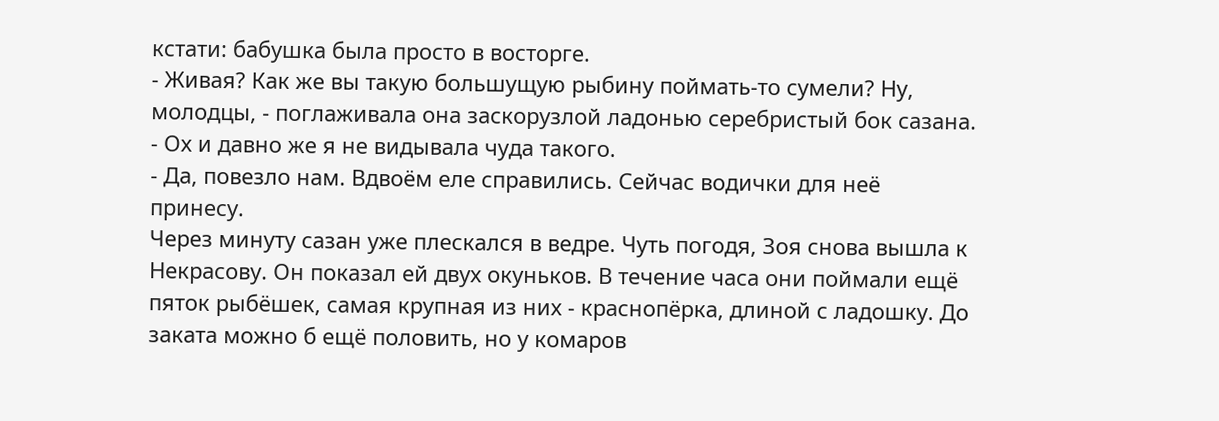кстати: бабушка была просто в восторге.
- Живая? Как же вы такую большущую рыбину поймать-то сумели? Ну, молодцы, - поглаживала она заскорузлой ладонью серебристый бок сазана. - Ох и давно же я не видывала чуда такого.
- Да, повезло нам. Вдвоём еле справились. Сейчас водички для неё принесу.
Через минуту сазан уже плескался в ведре. Чуть погодя, Зоя снова вышла к Некрасову. Он показал ей двух окуньков. В течение часа они поймали ещё пяток рыбёшек, самая крупная из них - краснопёрка, длиной с ладошку. До заката можно б ещё половить, но у комаров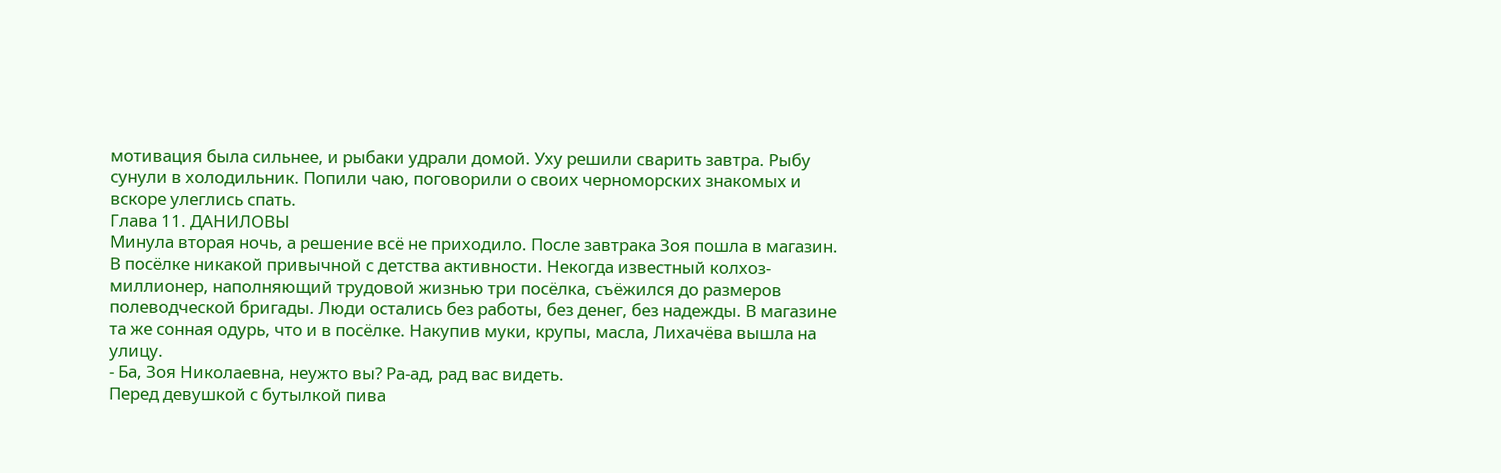мотивация была сильнее, и рыбаки удрали домой. Уху решили сварить завтра. Рыбу сунули в холодильник. Попили чаю, поговорили о своих черноморских знакомых и вскоре улеглись спать.
Глава 11. ДАНИЛОВЫ
Минула вторая ночь, а решение всё не приходило. После завтрака Зоя пошла в магазин. В посёлке никакой привычной с детства активности. Некогда известный колхоз-миллионер, наполняющий трудовой жизнью три посёлка, съёжился до размеров полеводческой бригады. Люди остались без работы, без денег, без надежды. В магазине та же сонная одурь, что и в посёлке. Накупив муки, крупы, масла, Лихачёва вышла на улицу.
- Ба, Зоя Николаевна, неужто вы? Ра-ад, рад вас видеть.
Перед девушкой с бутылкой пива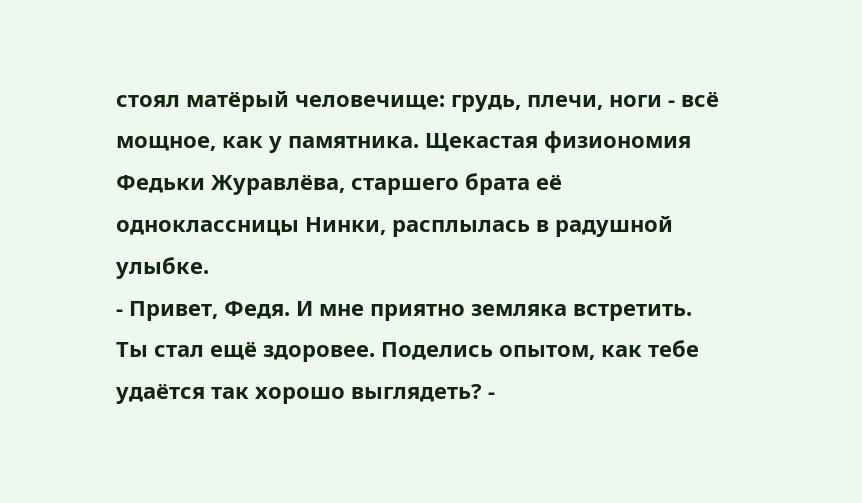стоял матёрый человечище: грудь, плечи, ноги - всё мощное, как у памятника. Щекастая физиономия Федьки Журавлёва, старшего брата её одноклассницы Нинки, расплылась в радушной улыбке.
- Привет, Федя. И мне приятно земляка встретить. Ты стал ещё здоровее. Поделись опытом, как тебе удаётся так хорошо выглядеть? -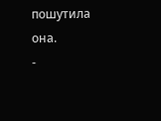пошутила она.
-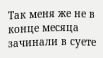Так меня же не в конце месяца зачинали в суете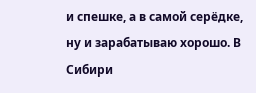и спешке, а в самой серёдке, ну и зарабатываю хорошо. В Сибири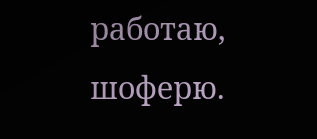работаю, шоферю.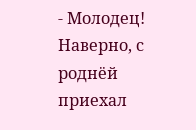- Молодец! Наверно, с роднёй приехал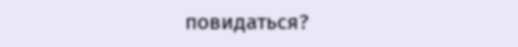повидаться?